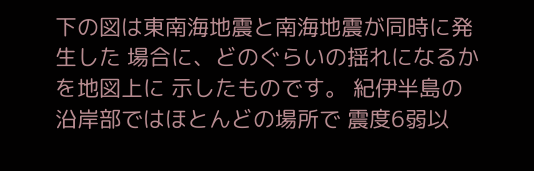下の図は東南海地震と南海地震が同時に発生した 場合に、どのぐらいの揺れになるかを地図上に 示したものです。 紀伊半島の沿岸部ではほとんどの場所で 震度6弱以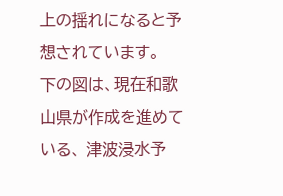上の揺れになると予想されています。
下の図は、現在和歌山県が作成を進めている、 津波浸水予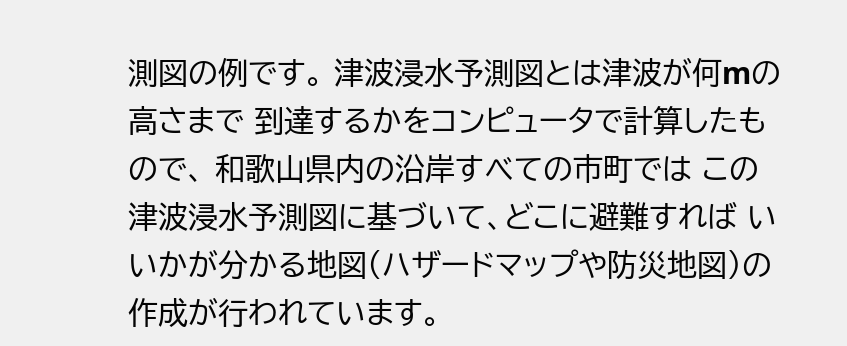測図の例です。 津波浸水予測図とは津波が何mの高さまで 到達するかをコンピュータで計算したもので、 和歌山県内の沿岸すべての市町では この津波浸水予測図に基づいて、どこに避難すれば いいかが分かる地図(ハザードマップや防災地図)の 作成が行われています。